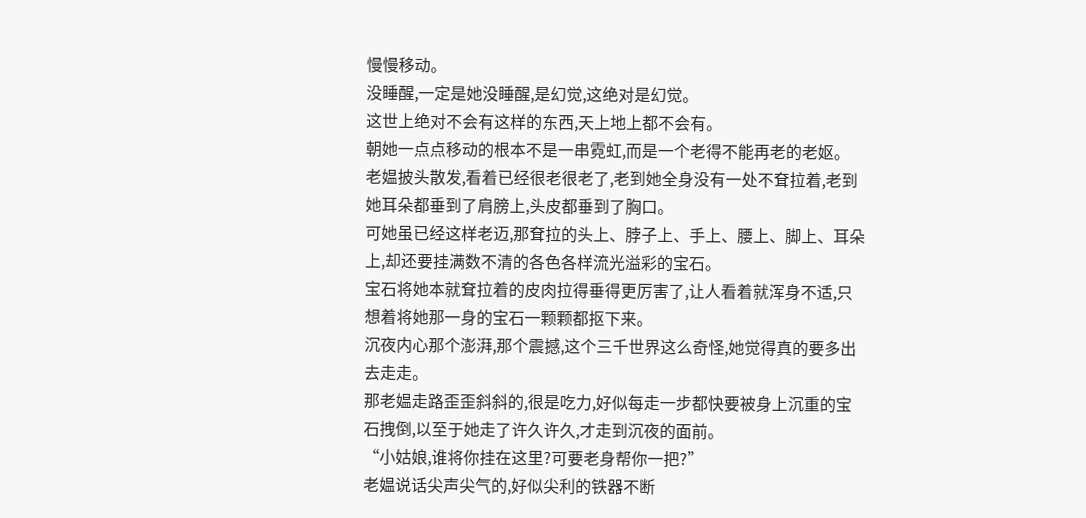慢慢移动。
没睡醒,一定是她没睡醒,是幻觉,这绝对是幻觉。
这世上绝对不会有这样的东西,天上地上都不会有。
朝她一点点移动的根本不是一串霓虹,而是一个老得不能再老的老妪。
老媪披头散发,看着已经很老很老了,老到她全身没有一处不耷拉着,老到她耳朵都垂到了肩膀上,头皮都垂到了胸口。
可她虽已经这样老迈,那耷拉的头上、脖子上、手上、腰上、脚上、耳朵上,却还要挂满数不清的各色各样流光溢彩的宝石。
宝石将她本就耷拉着的皮肉拉得垂得更厉害了,让人看着就浑身不适,只想着将她那一身的宝石一颗颗都抠下来。
沉夜内心那个澎湃,那个震撼,这个三千世界这么奇怪,她觉得真的要多出去走走。
那老媪走路歪歪斜斜的,很是吃力,好似每走一步都快要被身上沉重的宝石拽倒,以至于她走了许久许久,才走到沉夜的面前。
“小姑娘,谁将你挂在这里?可要老身帮你一把?”
老媪说话尖声尖气的,好似尖利的铁器不断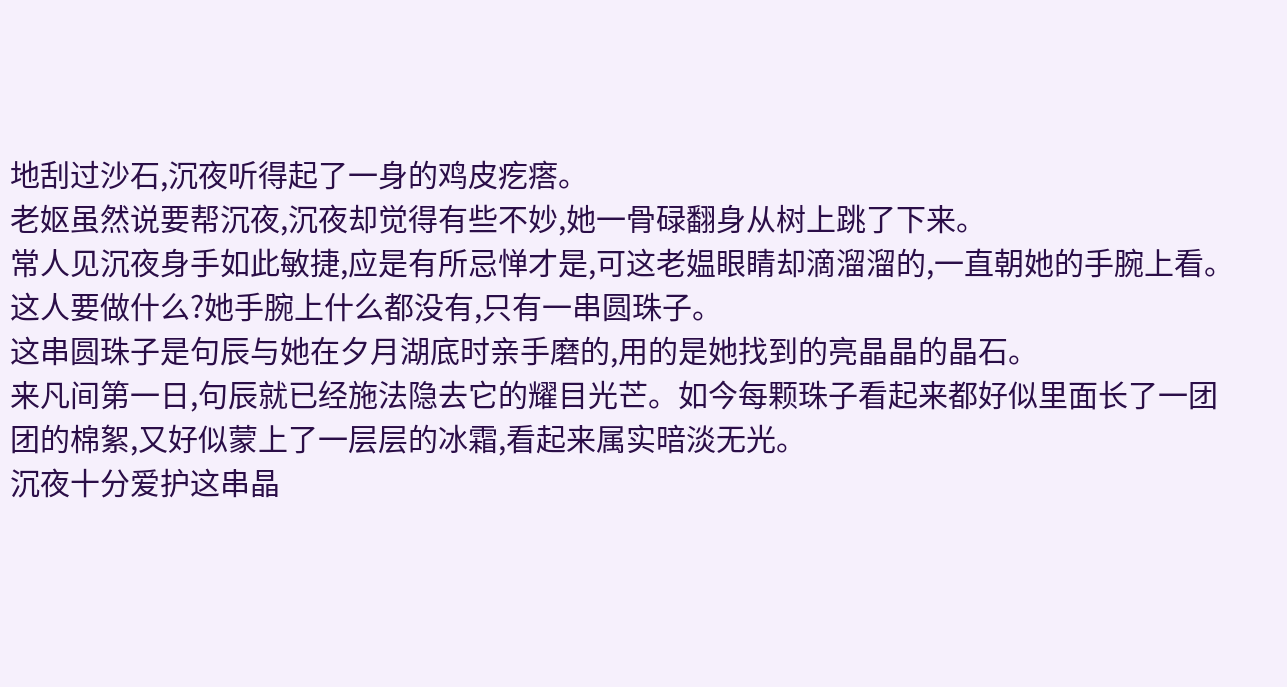地刮过沙石,沉夜听得起了一身的鸡皮疙瘩。
老妪虽然说要帮沉夜,沉夜却觉得有些不妙,她一骨碌翻身从树上跳了下来。
常人见沉夜身手如此敏捷,应是有所忌惮才是,可这老媪眼睛却滴溜溜的,一直朝她的手腕上看。
这人要做什么?她手腕上什么都没有,只有一串圆珠子。
这串圆珠子是句辰与她在夕月湖底时亲手磨的,用的是她找到的亮晶晶的晶石。
来凡间第一日,句辰就已经施法隐去它的耀目光芒。如今每颗珠子看起来都好似里面长了一团团的棉絮,又好似蒙上了一层层的冰霜,看起来属实暗淡无光。
沉夜十分爱护这串晶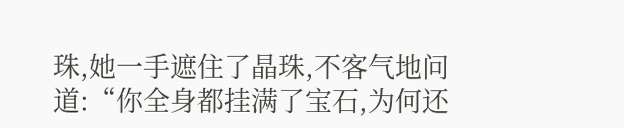珠,她一手遮住了晶珠,不客气地问道:“你全身都挂满了宝石,为何还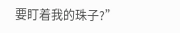要盯着我的珠子?”